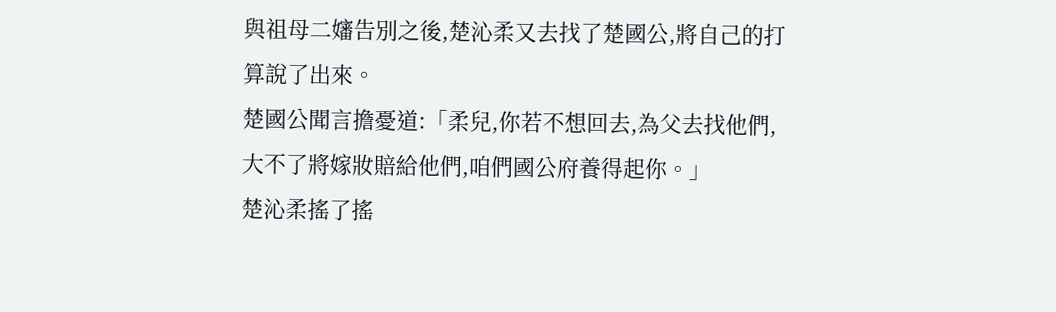與祖母二嬸告別之後,楚沁柔又去找了楚國公,將自己的打算說了出來。
楚國公聞言擔憂道:「柔兒,你若不想回去,為父去找他們,大不了將嫁妝賠給他們,咱們國公府養得起你。」
楚沁柔搖了搖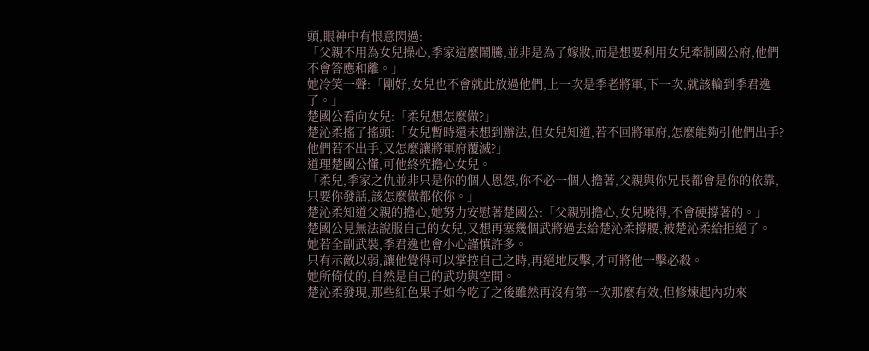頭,眼神中有恨意閃過:
「父親不用為女兒操心,季家這麼鬧騰,並非是為了嫁妝,而是想要利用女兒牽制國公府,他們不會答應和離。」
她冷笑一聲:「剛好,女兒也不會就此放過他們,上一次是季老將軍,下一次,就該輪到季君逸了。」
楚國公看向女兒:「柔兒想怎麼做?」
楚沁柔搖了搖頭:「女兒暫時還未想到辦法,但女兒知道,若不回將軍府,怎麼能夠引他們出手?
他們若不出手,又怎麼讓將軍府覆滅?」
道理楚國公懂,可他終究擔心女兒。
「柔兒,季家之仇並非只是你的個人恩怨,你不必一個人擔著,父親與你兄長都會是你的依靠,只要你發話,該怎麼做都依你。」
楚沁柔知道父親的擔心,她努力安慰著楚國公:「父親別擔心,女兒曉得,不會硬撐著的。」
楚國公見無法說服自己的女兒,又想再塞幾個武將過去給楚沁柔撐腰,被楚沁柔給拒絕了。
她若全副武裝,季君逸也會小心謹慎許多。
只有示敵以弱,讓他覺得可以掌控自己之時,再絕地反擊,才可將他一擊必殺。
她所倚仗的,自然是自己的武功與空間。
楚沁柔發現,那些紅色果子如今吃了之後雖然再沒有第一次那麼有效,但修煉起內功來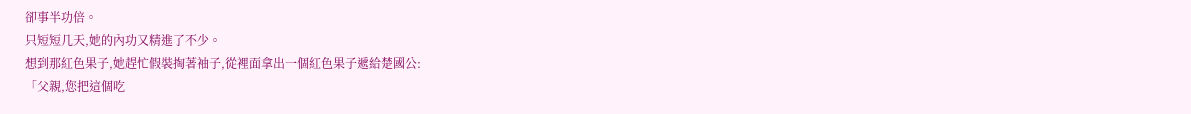卻事半功倍。
只短短几天,她的內功又精進了不少。
想到那紅色果子,她趕忙假裝掏著袖子,從裡面拿出一個紅色果子遞給楚國公:
「父親,您把這個吃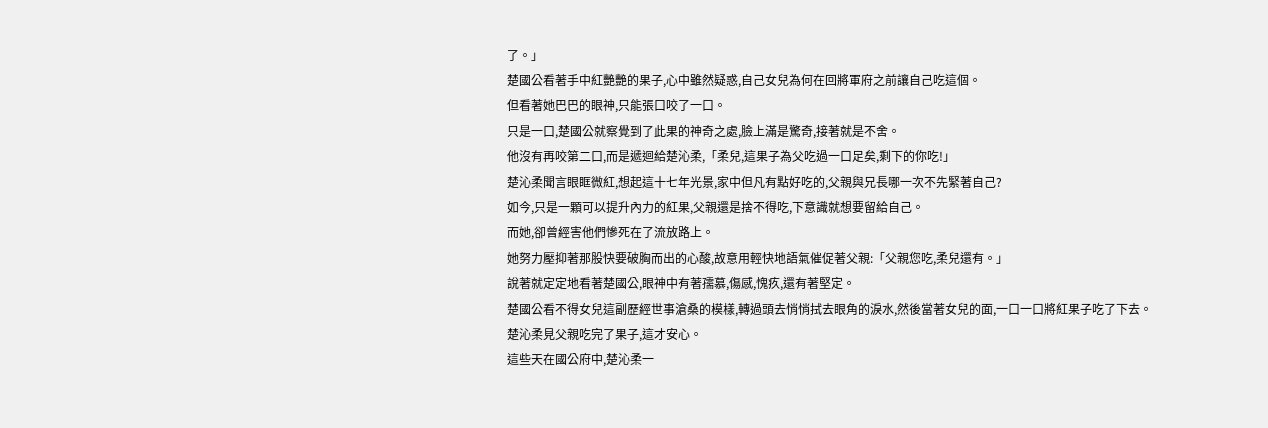了。」
楚國公看著手中紅艷艷的果子,心中雖然疑惑,自己女兒為何在回將軍府之前讓自己吃這個。
但看著她巴巴的眼神,只能張口咬了一口。
只是一口,楚國公就察覺到了此果的神奇之處,臉上滿是驚奇,接著就是不舍。
他沒有再咬第二口,而是遞迴給楚沁柔,「柔兒,這果子為父吃過一口足矣,剩下的你吃!」
楚沁柔聞言眼眶微紅,想起這十七年光景,家中但凡有點好吃的,父親與兄長哪一次不先緊著自己?
如今,只是一顆可以提升內力的紅果,父親還是捨不得吃,下意識就想要留給自己。
而她,卻曾經害他們慘死在了流放路上。
她努力壓抑著那股快要破胸而出的心酸,故意用輕快地語氣催促著父親:「父親您吃,柔兒還有。」
說著就定定地看著楚國公,眼神中有著孺慕,傷感,愧疚,還有著堅定。
楚國公看不得女兒這副歷經世事滄桑的模樣,轉過頭去悄悄拭去眼角的淚水,然後當著女兒的面,一口一口將紅果子吃了下去。
楚沁柔見父親吃完了果子,這才安心。
這些天在國公府中,楚沁柔一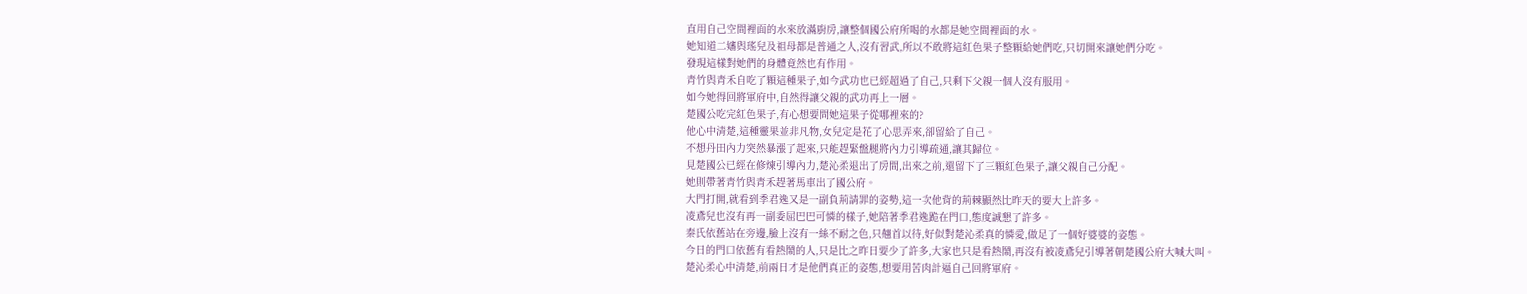直用自己空間裡面的水來放滿廚房,讓整個國公府所喝的水都是她空間裡面的水。
她知道二嬸與瑤兒及祖母都是普通之人,沒有習武,所以不敢將這紅色果子整顆給她們吃,只切開來讓她們分吃。
發現這樣對她們的身體竟然也有作用。
青竹與青禾自吃了顆這種果子,如今武功也已經超過了自己,只剩下父親一個人沒有服用。
如今她得回將軍府中,自然得讓父親的武功再上一層。
楚國公吃完紅色果子,有心想要問她這果子從哪裡來的?
他心中清楚,這種靈果並非凡物,女兒定是花了心思弄來,卻留給了自己。
不想丹田內力突然暴漲了起來,只能趕緊盤腿將內力引導疏通,讓其歸位。
見楚國公已經在修煉引導內力,楚沁柔退出了房間,出來之前,還留下了三顆紅色果子,讓父親自己分配。
她則帶著青竹與青禾趕著馬車出了國公府。
大門打開,就看到季君逸又是一副負荊請罪的姿勢,這一次他背的荊棘顯然比昨天的要大上許多。
凌鳶兒也沒有再一副委屈巴巴可憐的樣子,她陪著季君逸跪在門口,態度誠懇了許多。
秦氏依舊站在旁邊,臉上沒有一絲不耐之色,只翹首以待,好似對楚沁柔真的憐愛,做足了一個好婆婆的姿態。
今日的門口依舊有看熱鬧的人,只是比之昨日要少了許多,大家也只是看熱鬧,再沒有被凌鳶兒引導著朝楚國公府大喊大叫。
楚沁柔心中清楚,前兩日才是他們真正的姿態,想要用苦肉計逼自己回將軍府。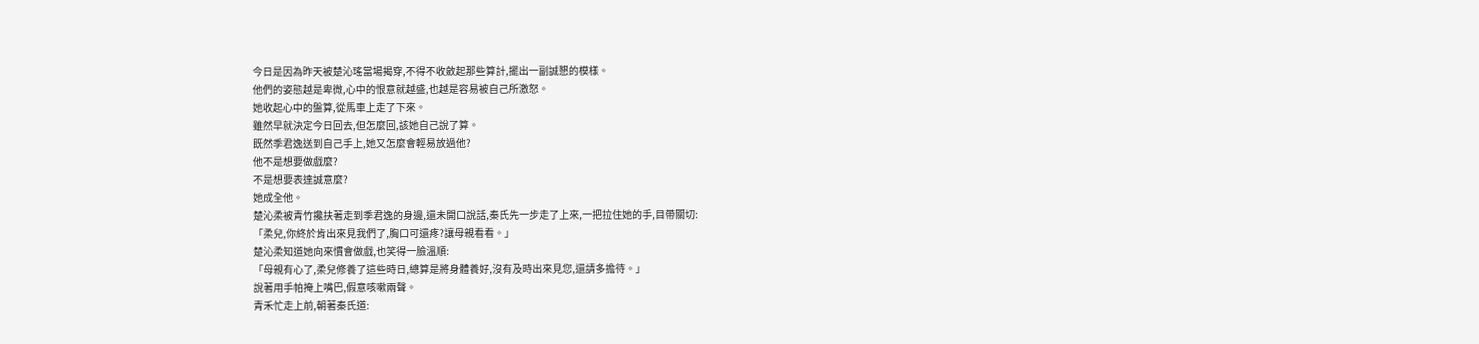今日是因為昨天被楚沁瑤當場揭穿,不得不收斂起那些算計,擺出一副誠懇的模樣。
他們的姿態越是卑微,心中的恨意就越盛,也越是容易被自己所激怒。
她收起心中的盤算,從馬車上走了下來。
雖然早就決定今日回去,但怎麼回,該她自己說了算。
既然季君逸送到自己手上,她又怎麼會輕易放過他?
他不是想要做戲麼?
不是想要表達誠意麼?
她成全他。
楚沁柔被青竹攙扶著走到季君逸的身邊,還未開口說話,秦氏先一步走了上來,一把拉住她的手,目帶關切:
「柔兒,你終於肯出來見我們了,胸口可還疼?讓母親看看。」
楚沁柔知道她向來慣會做戲,也笑得一臉溫順:
「母親有心了,柔兒修養了這些時日,總算是將身體養好,沒有及時出來見您,還請多擔待。」
說著用手帕掩上嘴巴,假意咳嗽兩聲。
青禾忙走上前,朝著秦氏道: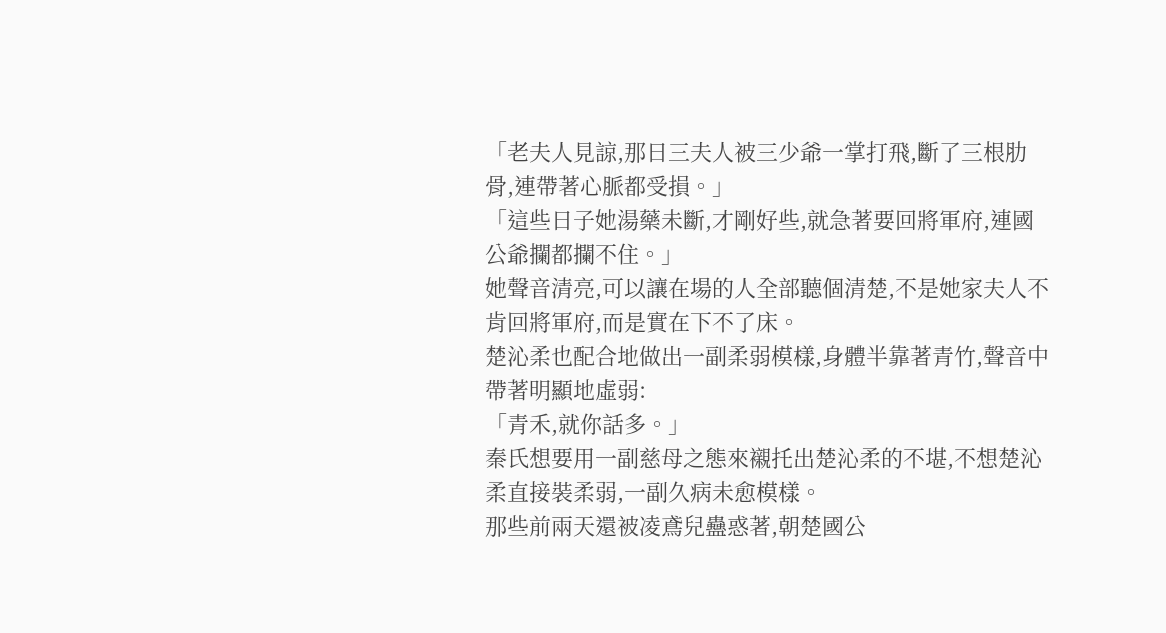「老夫人見諒,那日三夫人被三少爺一掌打飛,斷了三根肋骨,連帶著心脈都受損。」
「這些日子她湯藥未斷,才剛好些,就急著要回將軍府,連國公爺攔都攔不住。」
她聲音清亮,可以讓在場的人全部聽個清楚,不是她家夫人不肯回將軍府,而是實在下不了床。
楚沁柔也配合地做出一副柔弱模樣,身體半靠著青竹,聲音中帶著明顯地虛弱:
「青禾,就你話多。」
秦氏想要用一副慈母之態來襯托出楚沁柔的不堪,不想楚沁柔直接裝柔弱,一副久病未愈模樣。
那些前兩天還被凌鳶兒蠱惑著,朝楚國公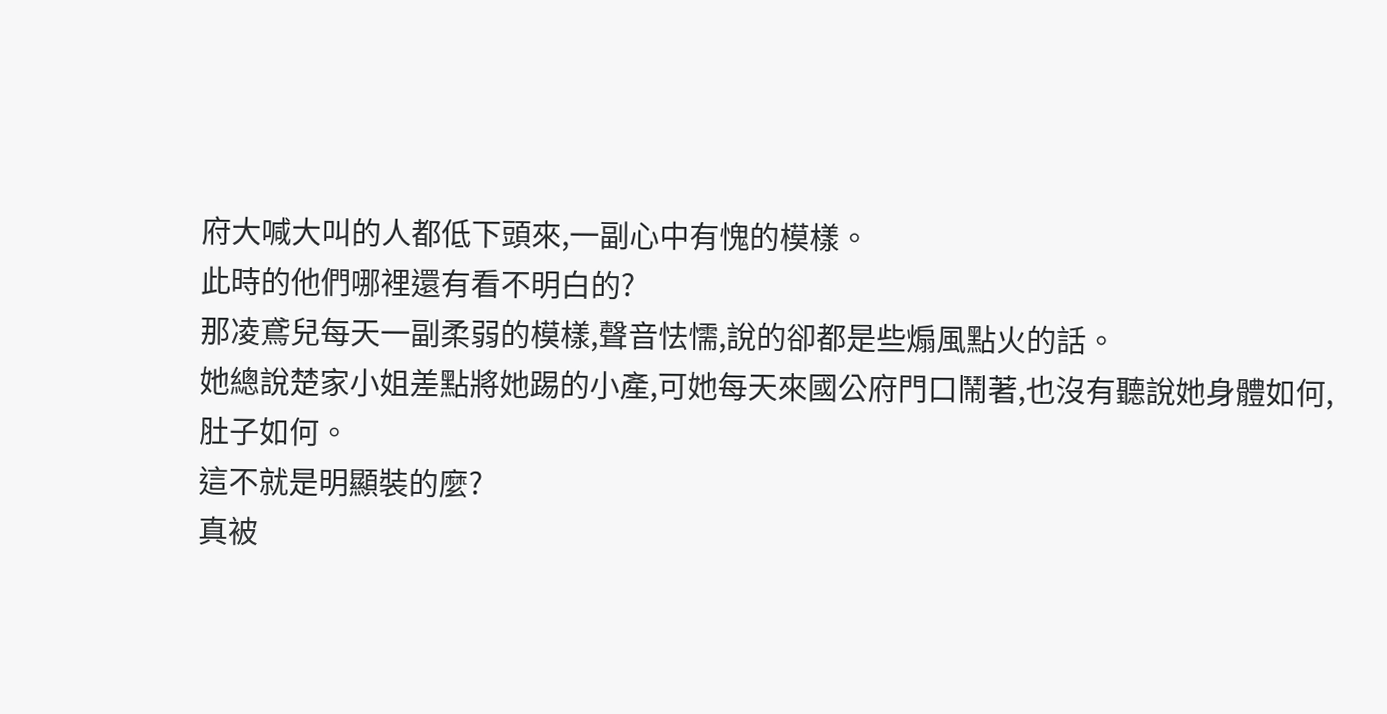府大喊大叫的人都低下頭來,一副心中有愧的模樣。
此時的他們哪裡還有看不明白的?
那凌鳶兒每天一副柔弱的模樣,聲音怯懦,說的卻都是些煽風點火的話。
她總說楚家小姐差點將她踢的小產,可她每天來國公府門口鬧著,也沒有聽說她身體如何,肚子如何。
這不就是明顯裝的麼?
真被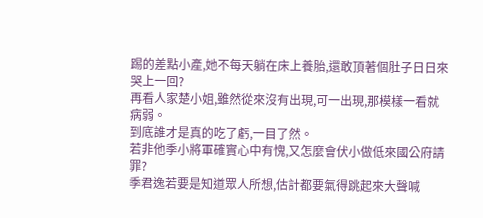踢的差點小產,她不每天躺在床上養胎,還敢頂著個肚子日日來哭上一回?
再看人家楚小姐,雖然從來沒有出現,可一出現,那模樣一看就病弱。
到底誰才是真的吃了虧,一目了然。
若非他季小將軍確實心中有愧,又怎麼會伏小做低來國公府請罪?
季君逸若要是知道眾人所想,估計都要氣得跳起來大聲喊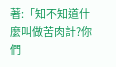著:「知不知道什麼叫做苦肉計?你們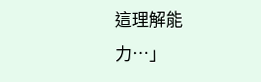這理解能力…」